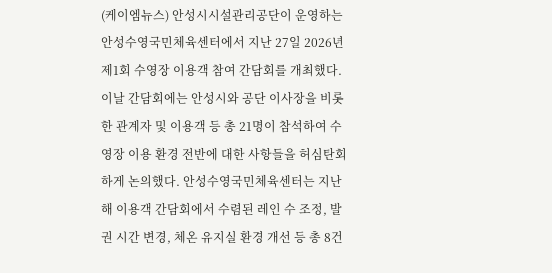(케이엠뉴스) 안성시시설관리공단이 운영하는 안성수영국민체육센터에서 지난 27일 2026년 제1회 수영장 이용객 참여 간담회를 개최했다. 이날 간담회에는 안성시와 공단 이사장을 비롯한 관계자 및 이용객 등 총 21명이 참석하여 수영장 이용 환경 전반에 대한 사항들을 허심탄회하게 논의했다. 안성수영국민체육센터는 지난해 이용객 간담회에서 수렴된 레인 수 조정, 발권 시간 변경, 체온 유지실 환경 개선 등 총 8건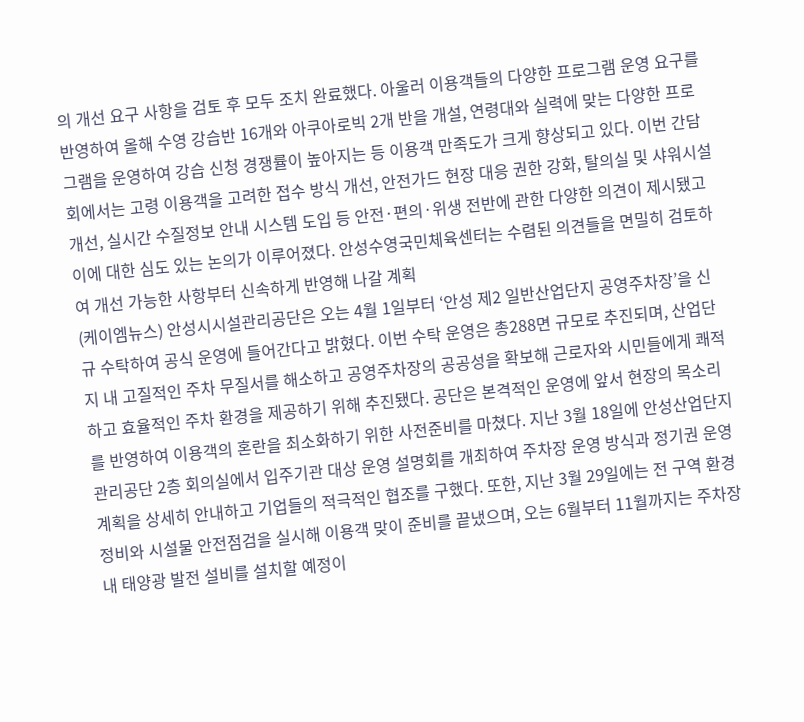의 개선 요구 사항을 검토 후 모두 조치 완료했다. 아울러 이용객들의 다양한 프로그램 운영 요구를 반영하여 올해 수영 강습반 16개와 아쿠아로빅 2개 반을 개설, 연령대와 실력에 맞는 다양한 프로그램을 운영하여 강습 신청 경쟁률이 높아지는 등 이용객 만족도가 크게 향상되고 있다. 이번 간담회에서는 고령 이용객을 고려한 접수 방식 개선, 안전가드 현장 대응 권한 강화, 탈의실 및 샤워시설 개선, 실시간 수질정보 안내 시스템 도입 등 안전·편의·위생 전반에 관한 다양한 의견이 제시됐고 이에 대한 심도 있는 논의가 이루어졌다. 안성수영국민체육센터는 수렴된 의견들을 면밀히 검토하여 개선 가능한 사항부터 신속하게 반영해 나갈 계획
(케이엠뉴스) 안성시시설관리공단은 오는 4월 1일부터 ‘안성 제2 일반산업단지 공영주차장’을 신규 수탁하여 공식 운영에 들어간다고 밝혔다. 이번 수탁 운영은 총288면 규모로 추진되며, 산업단지 내 고질적인 주차 무질서를 해소하고 공영주차장의 공공성을 확보해 근로자와 시민들에게 쾌적하고 효율적인 주차 환경을 제공하기 위해 추진됐다. 공단은 본격적인 운영에 앞서 현장의 목소리를 반영하여 이용객의 혼란을 최소화하기 위한 사전준비를 마쳤다. 지난 3월 18일에 안성산업단지관리공단 2층 회의실에서 입주기관 대상 운영 설명회를 개최하여 주차장 운영 방식과 정기권 운영 계획을 상세히 안내하고 기업들의 적극적인 협조를 구했다. 또한, 지난 3월 29일에는 전 구역 환경정비와 시설물 안전점검을 실시해 이용객 맞이 준비를 끝냈으며, 오는 6월부터 11월까지는 주차장 내 태양광 발전 설비를 설치할 예정이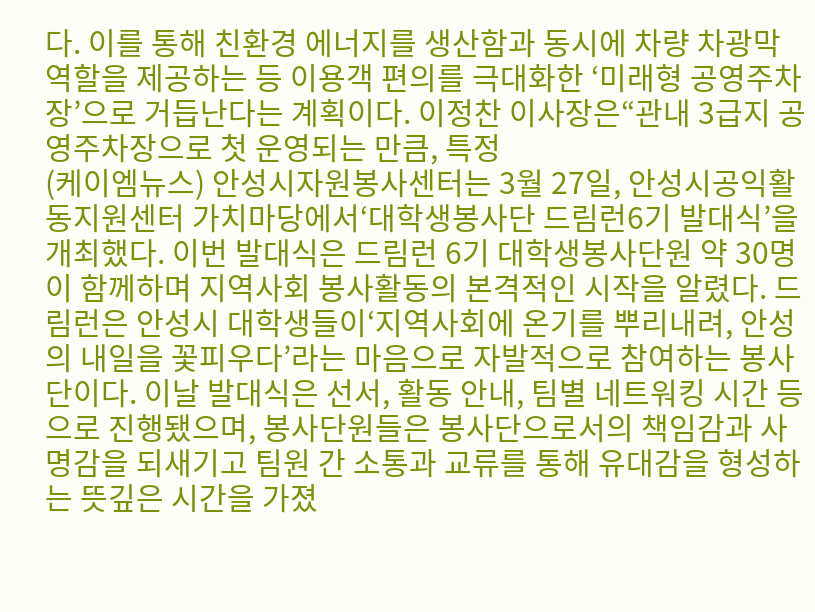다. 이를 통해 친환경 에너지를 생산함과 동시에 차량 차광막 역할을 제공하는 등 이용객 편의를 극대화한 ‘미래형 공영주차장’으로 거듭난다는 계획이다. 이정찬 이사장은“관내 3급지 공영주차장으로 첫 운영되는 만큼, 특정
(케이엠뉴스) 안성시자원봉사센터는 3월 27일, 안성시공익활동지원센터 가치마당에서‘대학생봉사단 드림런6기 발대식’을 개최했다. 이번 발대식은 드림런 6기 대학생봉사단원 약 30명이 함께하며 지역사회 봉사활동의 본격적인 시작을 알렸다. 드림런은 안성시 대학생들이‘지역사회에 온기를 뿌리내려, 안성의 내일을 꽃피우다’라는 마음으로 자발적으로 참여하는 봉사단이다. 이날 발대식은 선서, 활동 안내, 팀별 네트워킹 시간 등으로 진행됐으며, 봉사단원들은 봉사단으로서의 책임감과 사명감을 되새기고 팀원 간 소통과 교류를 통해 유대감을 형성하는 뜻깊은 시간을 가졌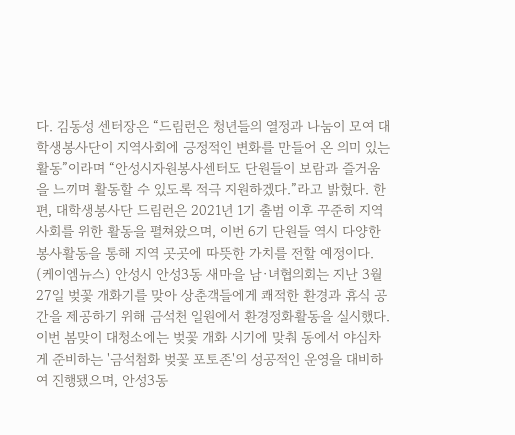다. 김동성 센터장은 “드림런은 청년들의 열정과 나눔이 모여 대학생봉사단이 지역사회에 긍정적인 변화를 만들어 온 의미 있는 활동”이라며 “안성시자원봉사센터도 단원들이 보람과 즐거움을 느끼며 활동할 수 있도록 적극 지원하겠다.”라고 밝혔다. 한편, 대학생봉사단 드림런은 2021년 1기 출범 이후 꾸준히 지역사회를 위한 활동을 펼쳐왔으며, 이번 6기 단원들 역시 다양한 봉사활동을 통해 지역 곳곳에 따뜻한 가치를 전할 예정이다.
(케이엠뉴스) 안성시 안성3동 새마을 남·녀협의회는 지난 3월 27일 벚꽃 개화기를 맞아 상춘객들에게 쾌적한 환경과 휴식 공간을 제공하기 위해 금석천 일원에서 환경정화활동을 실시했다. 이번 봄맞이 대청소에는 벚꽃 개화 시기에 맞춰 동에서 야심차게 준비하는 '금석첨화 벚꽃 포토존'의 성공적인 운영을 대비하여 진행됐으며, 안성3동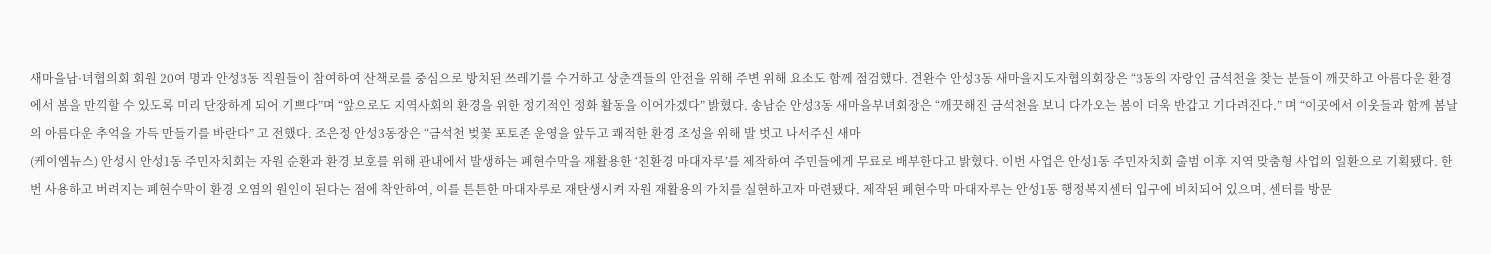새마을남·녀협의회 회원 20여 명과 안성3동 직원들이 참여하여 산책로를 중심으로 방치된 쓰레기를 수거하고 상춘객들의 안전을 위해 주변 위해 요소도 함께 점검했다. 견완수 안성3동 새마을지도자협의회장은 “3동의 자랑인 금석천을 찾는 분들이 깨끗하고 아름다운 환경에서 봄을 만끽할 수 있도록 미리 단장하게 되어 기쁘다”며 “앞으로도 지역사회의 환경을 위한 정기적인 정화 활동을 이어가겠다” 밝혔다. 송남순 안성3동 새마을부녀회장은 “깨끗해진 금석천을 보니 다가오는 봄이 더욱 반갑고 기다려진다.” 며 “이곳에서 이웃들과 함께 봄날의 아름다운 추억을 가득 만들기를 바란다” 고 전했다. 조은정 안성3동장은 “금석천 벚꽃 포토존 운영을 앞두고 쾌적한 환경 조성을 위해 발 벗고 나서주신 새마
(케이엠뉴스) 안성시 안성1동 주민자치회는 자원 순환과 환경 보호를 위해 관내에서 발생하는 폐현수막을 재활용한 ‘친환경 마대자루’를 제작하여 주민들에게 무료로 배부한다고 밝혔다. 이번 사업은 안성1동 주민자치회 출범 이후 지역 맞춤형 사업의 일환으로 기획됐다. 한 번 사용하고 버려지는 폐현수막이 환경 오염의 원인이 된다는 점에 착안하여, 이를 튼튼한 마대자루로 재탄생시켜 자원 재활용의 가치를 실현하고자 마련됐다. 제작된 폐현수막 마대자루는 안성1동 행정복지센터 입구에 비치되어 있으며, 센터를 방문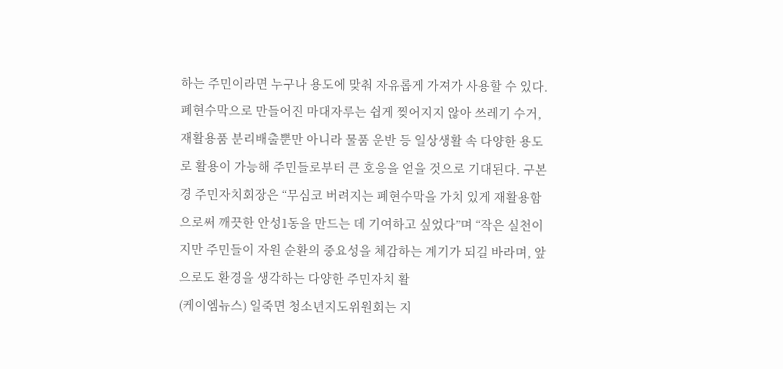하는 주민이라면 누구나 용도에 맞춰 자유롭게 가져가 사용할 수 있다. 폐현수막으로 만들어진 마대자루는 쉽게 찢어지지 않아 쓰레기 수거, 재활용품 분리배출뿐만 아니라 물품 운반 등 일상생활 속 다양한 용도로 활용이 가능해 주민들로부터 큰 호응을 얻을 것으로 기대된다. 구본경 주민자치회장은 “무심코 버려지는 폐현수막을 가치 있게 재활용함으로써 깨끗한 안성1동을 만드는 데 기여하고 싶었다”며 “작은 실천이지만 주민들이 자원 순환의 중요성을 체감하는 계기가 되길 바라며, 앞으로도 환경을 생각하는 다양한 주민자치 활
(케이엠뉴스) 일죽면 청소년지도위원회는 지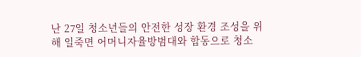난 27일 청소년들의 안전한 성장 환경 조성을 위해 일죽면 어머니자율방범대와 합동으로 청소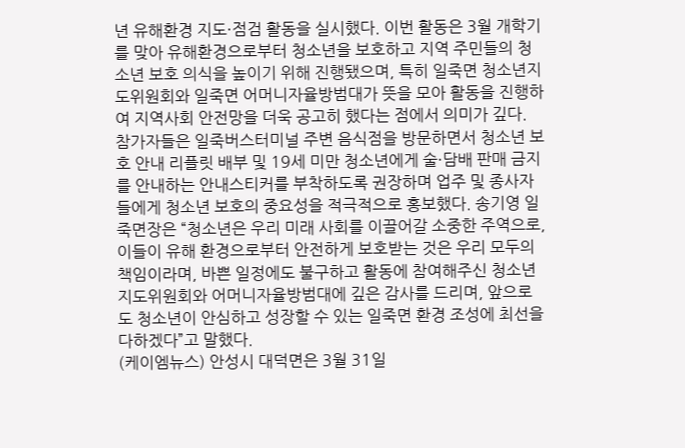년 유해환경 지도·점검 활동을 실시했다. 이번 활동은 3월 개학기를 맞아 유해환경으로부터 청소년을 보호하고 지역 주민들의 청소년 보호 의식을 높이기 위해 진행됐으며, 특히 일죽면 청소년지도위원회와 일죽면 어머니자율방범대가 뜻을 모아 활동을 진행하여 지역사회 안전망을 더욱 공고히 했다는 점에서 의미가 깊다. 참가자들은 일죽버스터미널 주변 음식점을 방문하면서 청소년 보호 안내 리플릿 배부 및 19세 미만 청소년에게 술·담배 판매 금지를 안내하는 안내스티커를 부착하도록 권장하며 업주 및 종사자들에게 청소년 보호의 중요성을 적극적으로 홍보했다. 송기영 일죽면장은 “청소년은 우리 미래 사회를 이끌어갈 소중한 주역으로, 이들이 유해 환경으로부터 안전하게 보호받는 것은 우리 모두의 책임이라며, 바쁜 일정에도 불구하고 활동에 참여해주신 청소년지도위원회와 어머니자율방범대에 깊은 감사를 드리며, 앞으로도 청소년이 안심하고 성장할 수 있는 일죽면 환경 조성에 최선을 다하겠다”고 말했다.
(케이엠뉴스) 안성시 대덕면은 3월 31일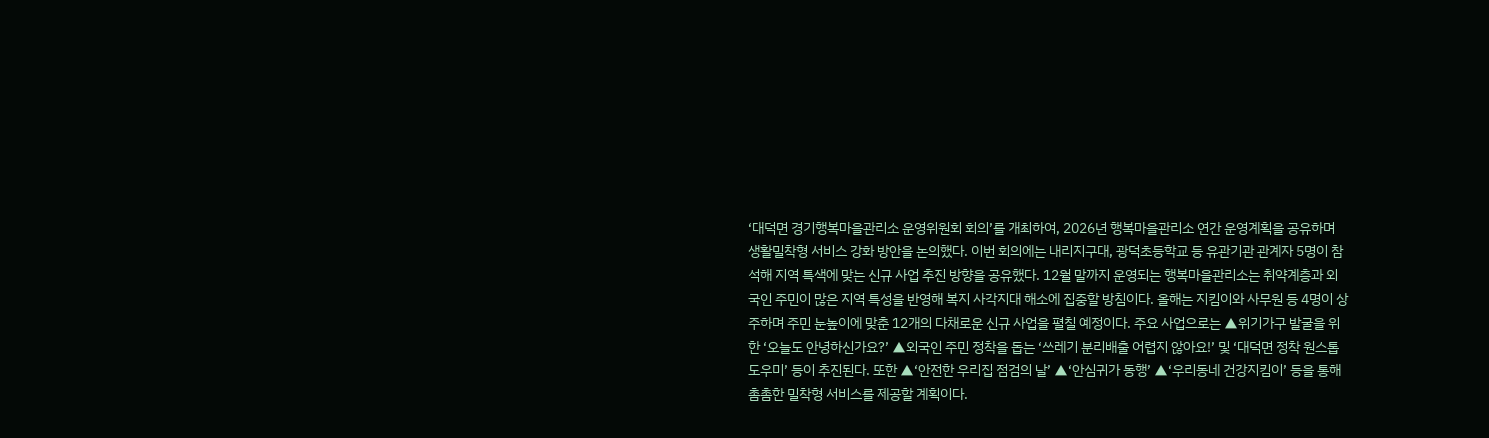‘대덕면 경기행복마을관리소 운영위원회 회의’를 개최하여, 2026년 행복마을관리소 연간 운영계획을 공유하며 생활밀착형 서비스 강화 방안을 논의했다. 이번 회의에는 내리지구대, 광덕초등학교 등 유관기관 관계자 5명이 참석해 지역 특색에 맞는 신규 사업 추진 방향을 공유했다. 12월 말까지 운영되는 행복마을관리소는 취약계층과 외국인 주민이 많은 지역 특성을 반영해 복지 사각지대 해소에 집중할 방침이다. 올해는 지킴이와 사무원 등 4명이 상주하며 주민 눈높이에 맞춘 12개의 다채로운 신규 사업을 펼칠 예정이다. 주요 사업으로는 ▲위기가구 발굴을 위한 ‘오늘도 안녕하신가요?’ ▲외국인 주민 정착을 돕는 ‘쓰레기 분리배출 어렵지 않아요!’ 및 ‘대덕면 정착 원스톱 도우미’ 등이 추진된다. 또한 ▲‘안전한 우리집 점검의 날’ ▲‘안심귀가 동행’ ▲‘우리동네 건강지킴이’ 등을 통해 촘촘한 밀착형 서비스를 제공할 계획이다.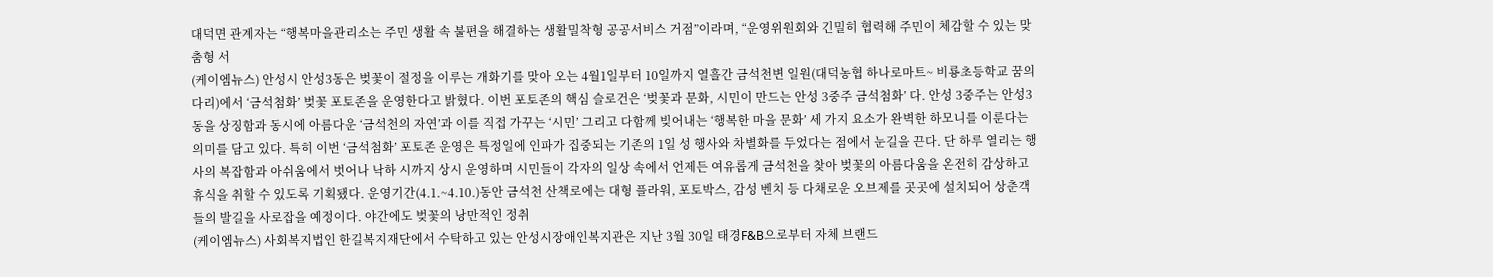대덕면 관계자는 “행복마을관리소는 주민 생활 속 불편을 해결하는 생활밀착형 공공서비스 거점”이라며, “운영위원회와 긴밀히 협력해 주민이 체감할 수 있는 맞춤형 서
(케이엠뉴스) 안성시 안성3동은 벚꽃이 절정을 이루는 개화기를 맞아 오는 4월1일부터 10일까지 열흘간 금석천변 일원(대덕농협 하나로마트~ 비룡초등학교 꿈의 다리)에서 ‘금석첨화’ 벚꽃 포토존을 운영한다고 밝혔다. 이번 포토존의 핵심 슬로건은 ‘벚꽃과 문화, 시민이 만드는 안성 3중주 금석첨화’ 다. 안성 3중주는 안성3동을 상징함과 동시에 아름다운 ‘금석천의 자연’과 이를 직접 가꾸는 ‘시민’ 그리고 다함께 빚어내는 ‘행복한 마을 문화’ 세 가지 요소가 완벽한 하모니를 이룬다는 의미를 담고 있다. 특히 이번 ‘금석첨화’ 포토존 운영은 특정일에 인파가 집중되는 기존의 1일 성 행사와 차별화를 두었다는 점에서 눈길을 끈다. 단 하루 열리는 행사의 복잡함과 아쉬움에서 벗어나 낙하 시까지 상시 운영하며 시민들이 각자의 일상 속에서 언제든 여유롭게 금석천을 찾아 벚꽃의 아름다움을 온전히 감상하고 휴식을 취할 수 있도록 기획됐다. 운영기간(4.1.~4.10.)동안 금석천 산책로에는 대형 플라워, 포토박스, 감성 벤치 등 다채로운 오브제를 곳곳에 설치되어 상춘객들의 발길을 사로잡을 예정이다. 야간에도 벚꽃의 낭만적인 정취
(케이엠뉴스) 사회복지법인 한길복지재단에서 수탁하고 있는 안성시장애인복지관은 지난 3월 30일 태경F&B으로부터 자체 브랜드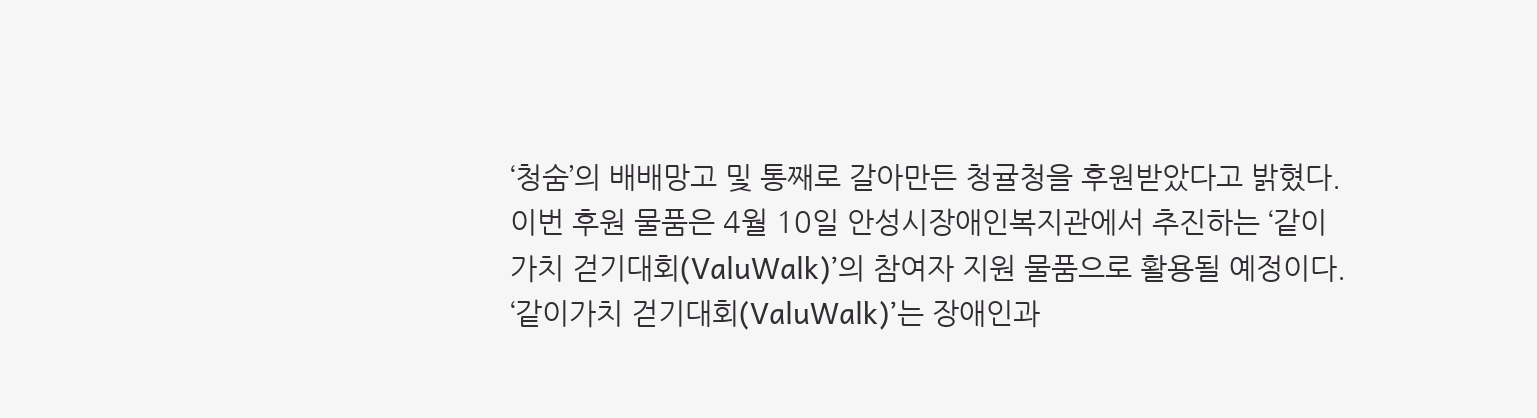‘청숨’의 배배망고 및 통째로 갈아만든 청귤청을 후원받았다고 밝혔다. 이번 후원 물품은 4월 10일 안성시장애인복지관에서 추진하는 ‘같이가치 걷기대회(ValuWalk)’의 참여자 지원 물품으로 활용될 예정이다. ‘같이가치 걷기대회(ValuWalk)’는 장애인과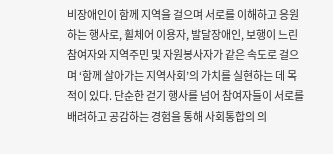비장애인이 함께 지역을 걸으며 서로를 이해하고 응원하는 행사로, 휠체어 이용자, 발달장애인, 보행이 느린 참여자와 지역주민 및 자원봉사자가 같은 속도로 걸으며 ‘함께 살아가는 지역사회’의 가치를 실현하는 데 목적이 있다. 단순한 걷기 행사를 넘어 참여자들이 서로를 배려하고 공감하는 경험을 통해 사회통합의 의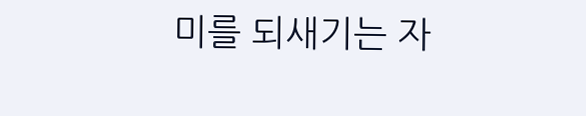미를 되새기는 자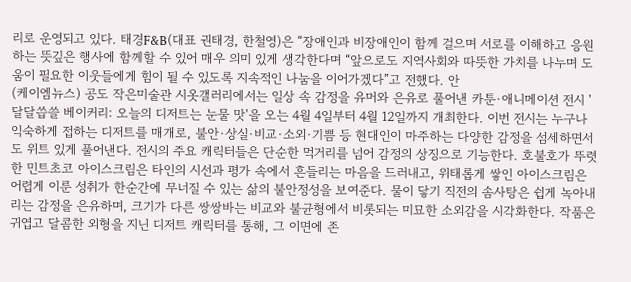리로 운영되고 있다. 태경F&B(대표 권태경, 한철영)은 “장애인과 비장애인이 함께 걸으며 서로를 이해하고 응원하는 뜻깊은 행사에 함께할 수 있어 매우 의미 있게 생각한다며 “앞으로도 지역사회와 따뜻한 가치를 나누며 도움이 필요한 이웃들에게 힘이 될 수 있도록 지속적인 나눔을 이어가겠다”고 전했다. 안
(케이엠뉴스) 공도 작은미술관 시옷갤러리에서는 일상 속 감정을 유머와 은유로 풀어낸 카툰·애니메이션 전시 '달달씁쓸 베이커리: 오늘의 디저트는 눈물 맛'을 오는 4월 4일부터 4월 12일까지 개최한다. 이번 전시는 누구나 익숙하게 접하는 디저트를 매개로, 불안·상실·비교·소외·기쁨 등 현대인이 마주하는 다양한 감정을 섬세하면서도 위트 있게 풀어낸다. 전시의 주요 캐릭터들은 단순한 먹거리를 넘어 감정의 상징으로 기능한다. 호불호가 뚜렷한 민트초코 아이스크림은 타인의 시선과 평가 속에서 흔들리는 마음을 드러내고, 위태롭게 쌓인 아이스크림은 어렵게 이룬 성취가 한순간에 무너질 수 있는 삶의 불안정성을 보여준다. 물이 닿기 직전의 솜사탕은 쉽게 녹아내리는 감정을 은유하며, 크기가 다른 쌍쌍바는 비교와 불균형에서 비롯되는 미묘한 소외감을 시각화한다. 작품은 귀엽고 달콤한 외형을 지닌 디저트 캐릭터를 통해, 그 이면에 존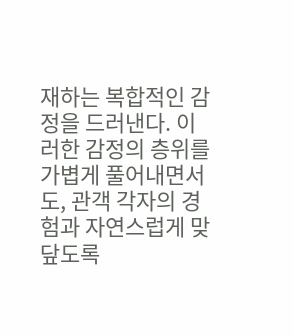재하는 복합적인 감정을 드러낸다. 이러한 감정의 층위를 가볍게 풀어내면서도, 관객 각자의 경험과 자연스럽게 맞닾도록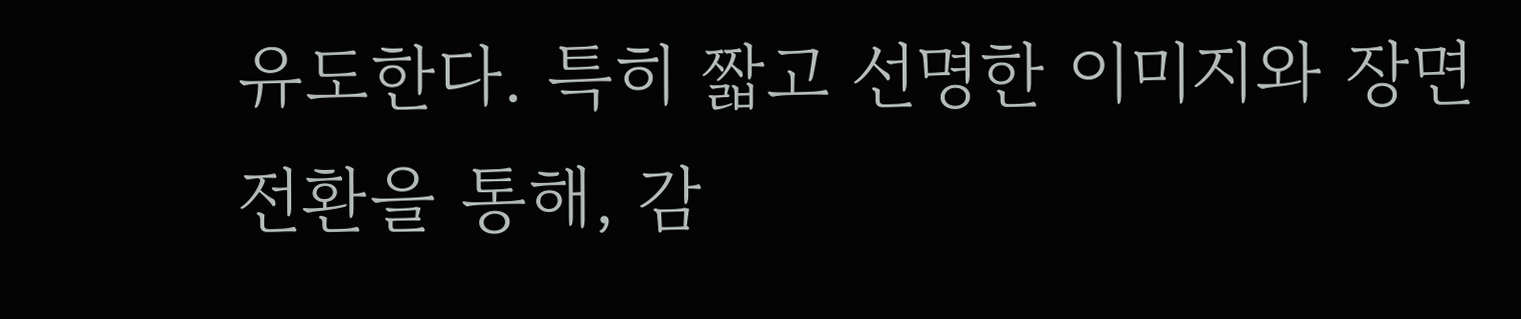유도한다. 특히 짧고 선명한 이미지와 장면 전환을 통해, 감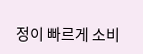정이 빠르게 소비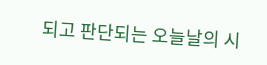되고 판단되는 오늘날의 시